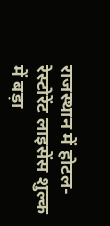राजस्थान में होटल-रेस्टोरेंट लाइसेंस शुल्क में बड़ा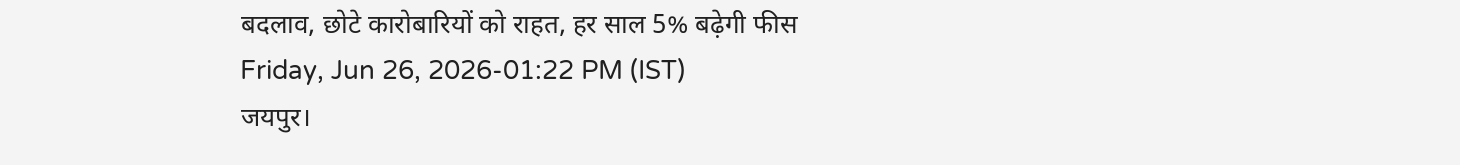बदलाव, छोटे कारोबारियों को राहत, हर साल 5% बढ़ेगी फीस
Friday, Jun 26, 2026-01:22 PM (IST)
जयपुर।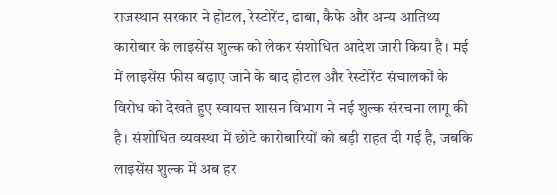राजस्थान सरकार ने होटल, रेस्टोरेंट, ढाबा, कैफे और अन्य आतिथ्य कारोबार के लाइसेंस शुल्क को लेकर संशोधित आदेश जारी किया है। मई में लाइसेंस फीस बढ़ाए जाने के बाद होटल और रेस्टोरेंट संचालकों के विरोध को देखते हुए स्वायत्त शासन विभाग ने नई शुल्क संरचना लागू की है। संशोधित व्यवस्था में छोटे कारोबारियों को बड़ी राहत दी गई है, जबकि लाइसेंस शुल्क में अब हर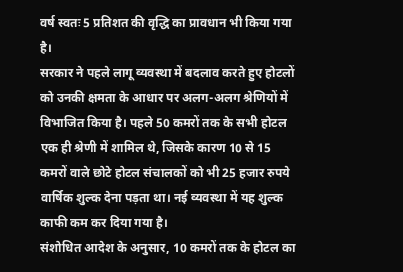वर्ष स्वतः 5 प्रतिशत की वृद्धि का प्रावधान भी किया गया है।
सरकार ने पहले लागू व्यवस्था में बदलाव करते हुए होटलों को उनकी क्षमता के आधार पर अलग-अलग श्रेणियों में विभाजित किया है। पहले 50 कमरों तक के सभी होटल एक ही श्रेणी में शामिल थे, जिसके कारण 10 से 15 कमरों वाले छोटे होटल संचालकों को भी 25 हजार रुपये वार्षिक शुल्क देना पड़ता था। नई व्यवस्था में यह शुल्क काफी कम कर दिया गया है।
संशोधित आदेश के अनुसार, 10 कमरों तक के होटल का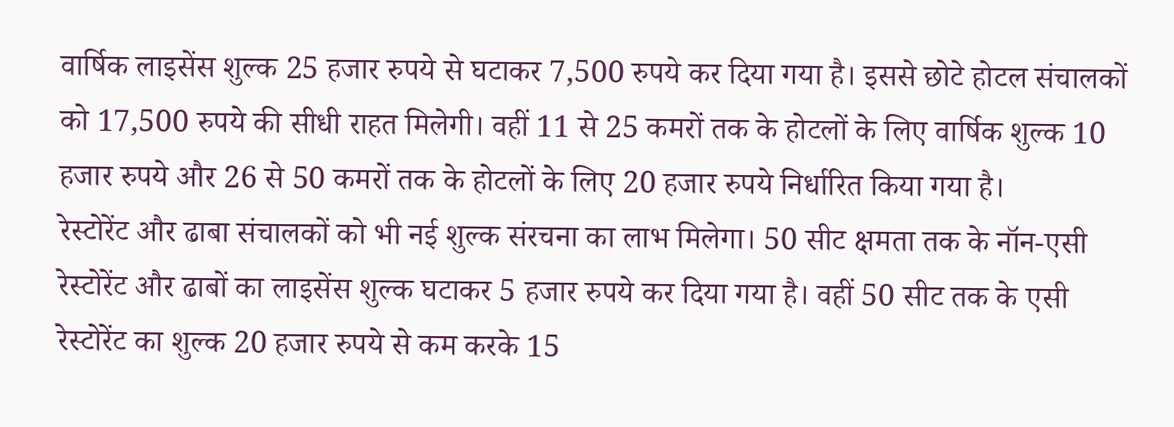वार्षिक लाइसेंस शुल्क 25 हजार रुपये से घटाकर 7,500 रुपये कर दिया गया है। इससे छोटे होटल संचालकों को 17,500 रुपये की सीधी राहत मिलेगी। वहीं 11 से 25 कमरों तक के होटलों के लिए वार्षिक शुल्क 10 हजार रुपये और 26 से 50 कमरों तक के होटलों के लिए 20 हजार रुपये निर्धारित किया गया है।
रेस्टोरेंट और ढाबा संचालकों को भी नई शुल्क संरचना का लाभ मिलेगा। 50 सीट क्षमता तक के नॉन-एसी रेस्टोरेंट और ढाबों का लाइसेंस शुल्क घटाकर 5 हजार रुपये कर दिया गया है। वहीं 50 सीट तक के एसी रेस्टोरेंट का शुल्क 20 हजार रुपये से कम करके 15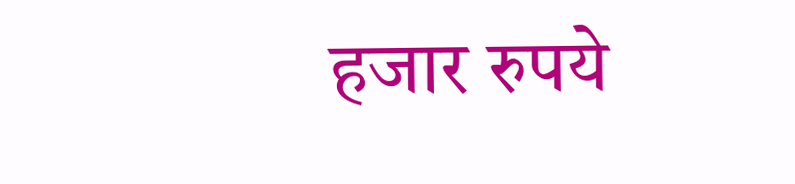हजार रुपये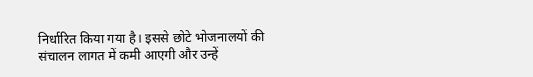निर्धारित किया गया है। इससे छोटे भोजनालयों की संचालन लागत में कमी आएगी और उन्हें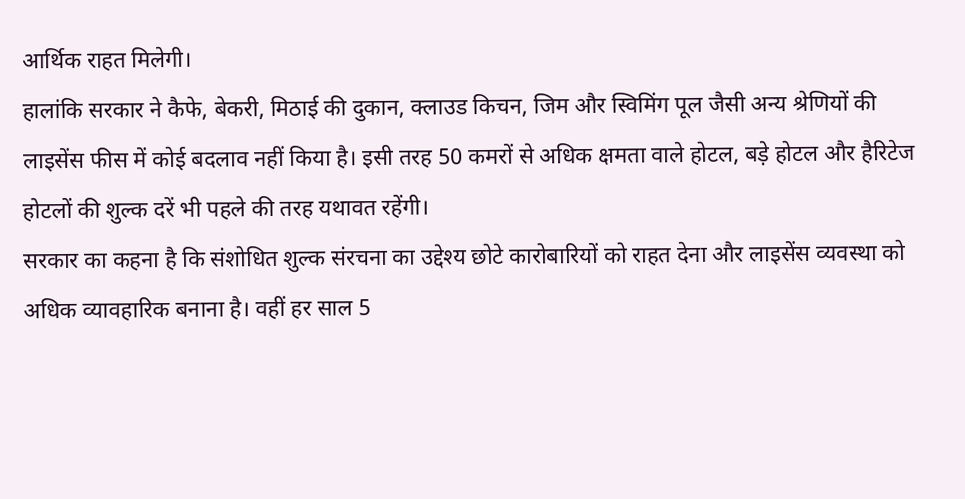आर्थिक राहत मिलेगी।
हालांकि सरकार ने कैफे, बेकरी, मिठाई की दुकान, क्लाउड किचन, जिम और स्विमिंग पूल जैसी अन्य श्रेणियों की लाइसेंस फीस में कोई बदलाव नहीं किया है। इसी तरह 50 कमरों से अधिक क्षमता वाले होटल, बड़े होटल और हैरिटेज होटलों की शुल्क दरें भी पहले की तरह यथावत रहेंगी।
सरकार का कहना है कि संशोधित शुल्क संरचना का उद्देश्य छोटे कारोबारियों को राहत देना और लाइसेंस व्यवस्था को अधिक व्यावहारिक बनाना है। वहीं हर साल 5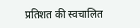प्रतिशत की स्वचालित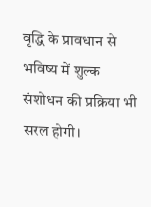वृद्धि के प्रावधान से भविष्य में शुल्क संशोधन की प्रक्रिया भी सरल होगी।